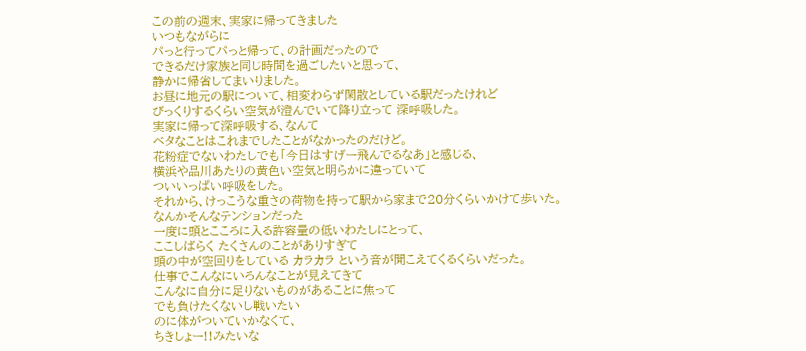この前の週末、実家に帰ってきました
いつもながらに
パっと行ってパっと帰って、の計画だったので
できるだけ家族と同じ時間を過ごしたいと思って、
静かに帰省してまいりました。
お昼に地元の駅について、相変わらず閑散としている駅だったけれど
びっくりするくらい空気が澄んでいて降り立って 深呼吸した。
実家に帰って深呼吸する、なんて
ベタなことはこれまでしたことがなかったのだけど。
花粉症でないわたしでも「今日はすげー飛んでるなあ」と感じる、
横浜や品川あたりの黄色い空気と明らかに違っていて
ついいっぱい呼吸をした。
それから、けっこうな重さの荷物を持って駅から家まで20分くらいかけて歩いた。
なんかそんなテンションだった
一度に頭とこころに入る許容量の低いわたしにとって、
ここしばらく たくさんのことがありすぎて
頭の中が空回りをしている カラカラ という音が聞こえてくるくらいだった。
仕事でこんなにいろんなことが見えてきて
こんなに自分に足りないものがあることに焦って
でも負けたくないし戦いたい
のに体がついていかなくて、
ちきしょー!!みたいな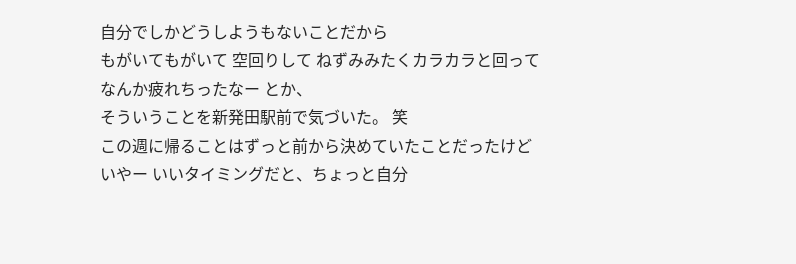自分でしかどうしようもないことだから
もがいてもがいて 空回りして ねずみみたくカラカラと回って
なんか疲れちったなー とか、
そういうことを新発田駅前で気づいた。 笑
この週に帰ることはずっと前から決めていたことだったけど
いやー いいタイミングだと、ちょっと自分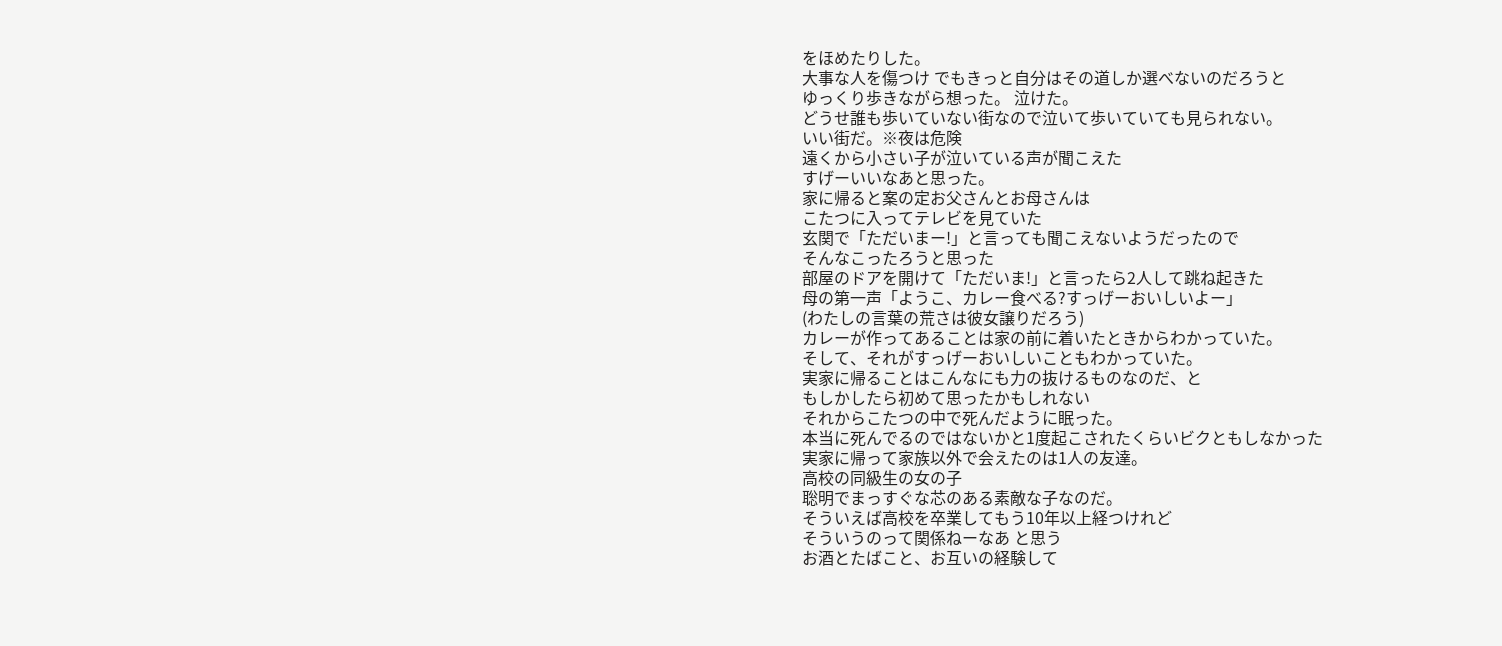をほめたりした。
大事な人を傷つけ でもきっと自分はその道しか選べないのだろうと
ゆっくり歩きながら想った。 泣けた。
どうせ誰も歩いていない街なので泣いて歩いていても見られない。
いい街だ。※夜は危険
遠くから小さい子が泣いている声が聞こえた
すげーいいなあと思った。
家に帰ると案の定お父さんとお母さんは
こたつに入ってテレビを見ていた
玄関で「ただいまー!」と言っても聞こえないようだったので
そんなこったろうと思った
部屋のドアを開けて「ただいま!」と言ったら2人して跳ね起きた
母の第一声「ようこ、カレー食べる?すっげーおいしいよー」
(わたしの言葉の荒さは彼女譲りだろう)
カレーが作ってあることは家の前に着いたときからわかっていた。
そして、それがすっげーおいしいこともわかっていた。
実家に帰ることはこんなにも力の抜けるものなのだ、と
もしかしたら初めて思ったかもしれない
それからこたつの中で死んだように眠った。
本当に死んでるのではないかと1度起こされたくらいビクともしなかった
実家に帰って家族以外で会えたのは1人の友達。
高校の同級生の女の子
聡明でまっすぐな芯のある素敵な子なのだ。
そういえば高校を卒業してもう10年以上経つけれど
そういうのって関係ねーなあ と思う
お酒とたばこと、お互いの経験して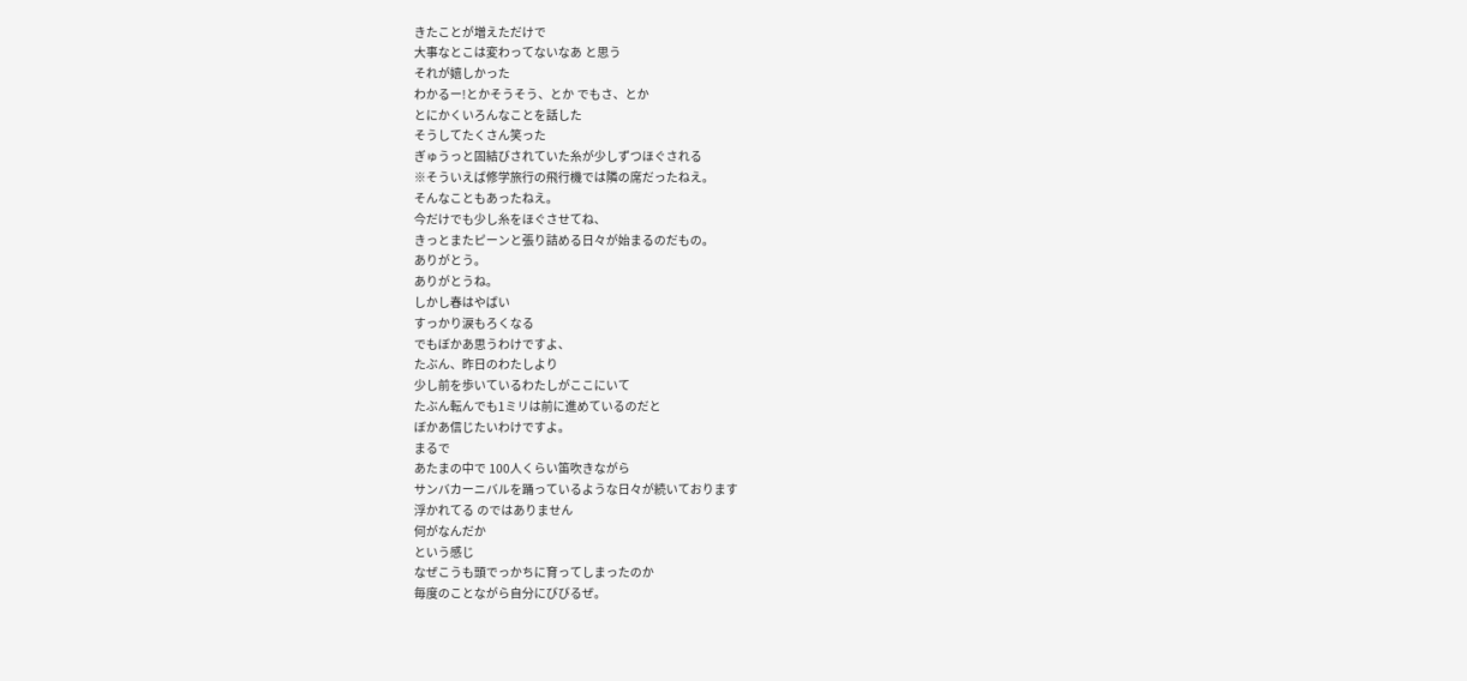きたことが増えただけで
大事なとこは変わってないなあ と思う
それが嬉しかった
わかるー!とかそうそう、とか でもさ、とか
とにかくいろんなことを話した
そうしてたくさん笑った
ぎゅうっと固結びされていた糸が少しずつほぐされる
※そういえば修学旅行の飛行機では隣の席だったねえ。
そんなこともあったねえ。
今だけでも少し糸をほぐさせてね、
きっとまたピーンと張り詰める日々が始まるのだもの。
ありがとう。
ありがとうね。
しかし春はやばい
すっかり涙もろくなる
でもぼかあ思うわけですよ、
たぶん、昨日のわたしより
少し前を歩いているわたしがここにいて
たぶん転んでも1ミリは前に進めているのだと
ぼかあ信じたいわけですよ。
まるで
あたまの中で 100人くらい笛吹きながら
サンバカーニバルを踊っているような日々が続いております
浮かれてる のではありません
何がなんだか
という感じ
なぜこうも頭でっかちに育ってしまったのか
毎度のことながら自分にびびるぜ。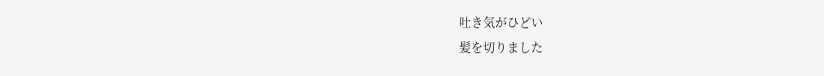吐き気がひどい
髪を切りました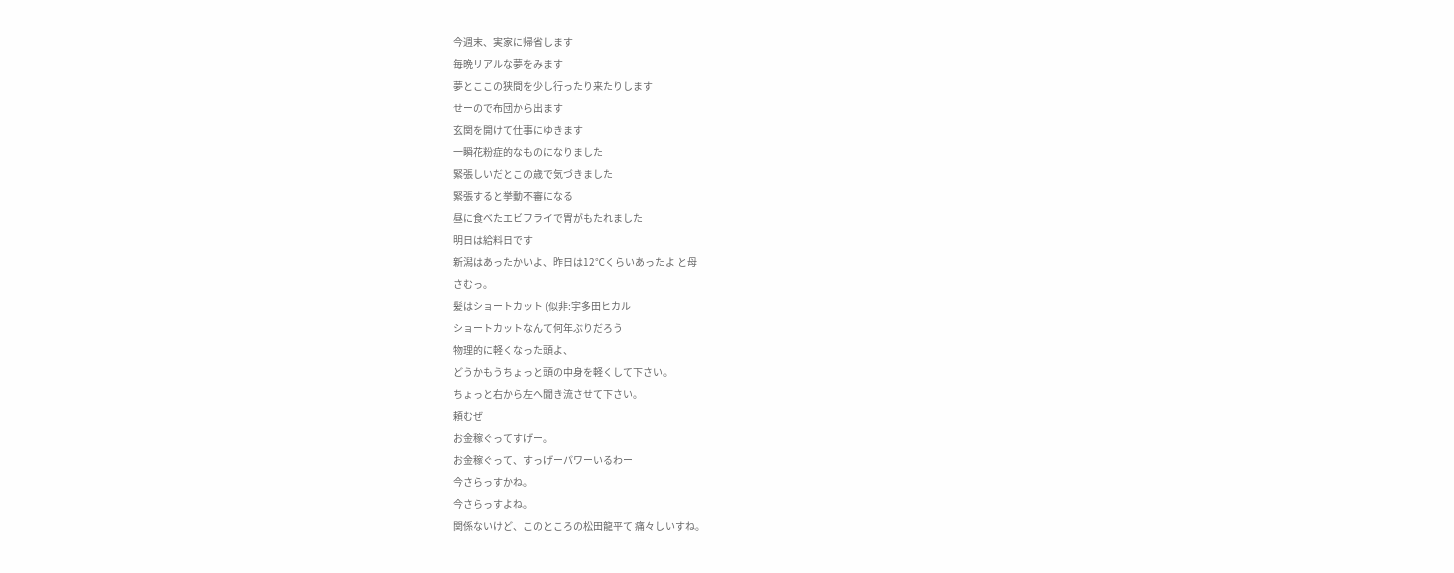今週末、実家に帰省します
毎晩リアルな夢をみます
夢とここの狭間を少し行ったり来たりします
せーので布団から出ます
玄関を開けて仕事にゆきます
一瞬花粉症的なものになりました
緊張しいだとこの歳で気づきました
緊張すると挙動不審になる
昼に食べたエビフライで胃がもたれました
明日は給料日です
新潟はあったかいよ、昨日は12℃くらいあったよ と母
さむっ。
髪はショートカット (似非:宇多田ヒカル
ショートカットなんて何年ぶりだろう
物理的に軽くなった頭よ、
どうかもうちょっと頭の中身を軽くして下さい。
ちょっと右から左へ聞き流させて下さい。
頼むぜ
お金稼ぐってすげー。
お金稼ぐって、すっげーパワーいるわー
今さらっすかね。
今さらっすよね。
関係ないけど、このところの松田龍平て 痛々しいすね。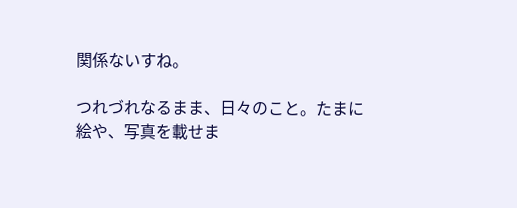関係ないすね。

つれづれなるまま、日々のこと。たまに絵や、写真を載せま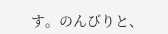す。のんびりと、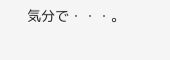気分で・・・。